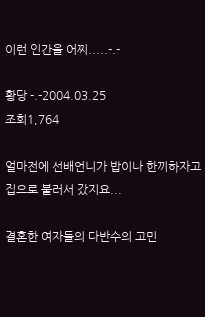이런 인간을 어찌.....-.-

황당 -.-2004.03.25
조회1,764

얼마전에 선배언니가 밥이나 한끼하자고 집으로 불러서 갔지요...

결혼한 여자들의 다반수의 고민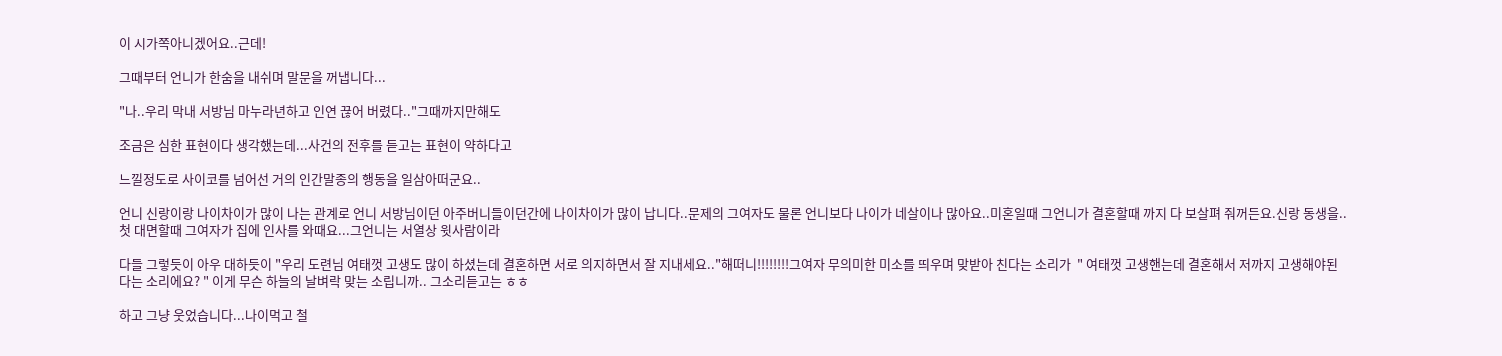이 시가쪽아니겠어요..근데!

그때부터 언니가 한숨을 내쉬며 말문을 꺼냅니다...

"나..우리 막내 서방님 마누라년하고 인연 끊어 버렸다.."그때까지만해도

조금은 심한 표현이다 생각했는데...사건의 전후를 듣고는 표현이 약하다고

느낄정도로 사이코를 넘어선 거의 인간말종의 행동을 일삼아떠군요..

언니 신랑이랑 나이차이가 많이 나는 관계로 언니 서방님이던 아주버니들이던간에 나이차이가 많이 납니다..문제의 그여자도 물론 언니보다 나이가 네살이나 많아요..미혼일때 그언니가 결혼할때 까지 다 보살펴 줘꺼든요.신랑 동생을..첫 대면할때 그여자가 집에 인사를 와때요...그언니는 서열상 윗사람이라

다들 그렇듯이 아우 대하듯이 "우리 도련님 여태껏 고생도 많이 하셨는데 결혼하면 서로 의지하면서 잘 지내세요.."해떠니!!!!!!!!그여자 무의미한 미소를 띄우며 맞받아 친다는 소리가  " 여태껏 고생핸는데 결혼해서 저까지 고생해야된다는 소리에요? " 이게 무슨 하늘의 날벼락 맞는 소립니까.. 그소리듣고는 ㅎㅎ

하고 그냥 웃었습니다...나이먹고 철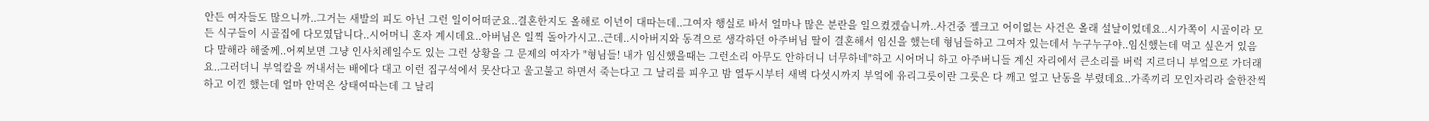안든 여자들도 많으니까..그거는 새발의 피도 아닌 그런 일이어떠군요..결혼한지도 올해로 이년이 대따는데..그여자 행실로 바서 얼마나 많은 분란을 일으켰겠습니까..사건중 젤크고 어이없는 사건은 올래 설날이었데요..시가쪽이 시골이라 모든 식구들이 시골집에 다모였답니다..시어머니 혼자 계시데요..아버님은 일찍 돌아가시고..근데..시아버지와 동격으로 생각하던 아주버님 딸이 결혼해서 임신을 했는데 형님들하고 그여자 있는데서 누구누구야..임신했는데 먹고 싶은거 있음 다 말해라 해줄께..어찌보면 그냥 인사치례일수도 있는 그런 상황을 그 문제의 여자가 "형님들! 내가 임신했을때는 그런소리 아무도 안하더니 너무하네"하고 시어머니 하고 아주버니들 계신 자리에서 큰소리를 버럭 지르더니 부엌으로 가더래요..그러더니 부엌칼을 꺼내서는 배에다 대고 이런 집구석에서 못산다고 울고불고 하면서 죽는다고 그 날리를 피우고 밤 열두시부터 새벽 다섯시까지 부엌에 유리그릇이란 그릇은 다 깨고 엎고 난동을 부렸데요..가족끼리 모인자리라 술한잔씩 하고 이낀 했는데 얼마 안먹은 상태여따는데 그 날리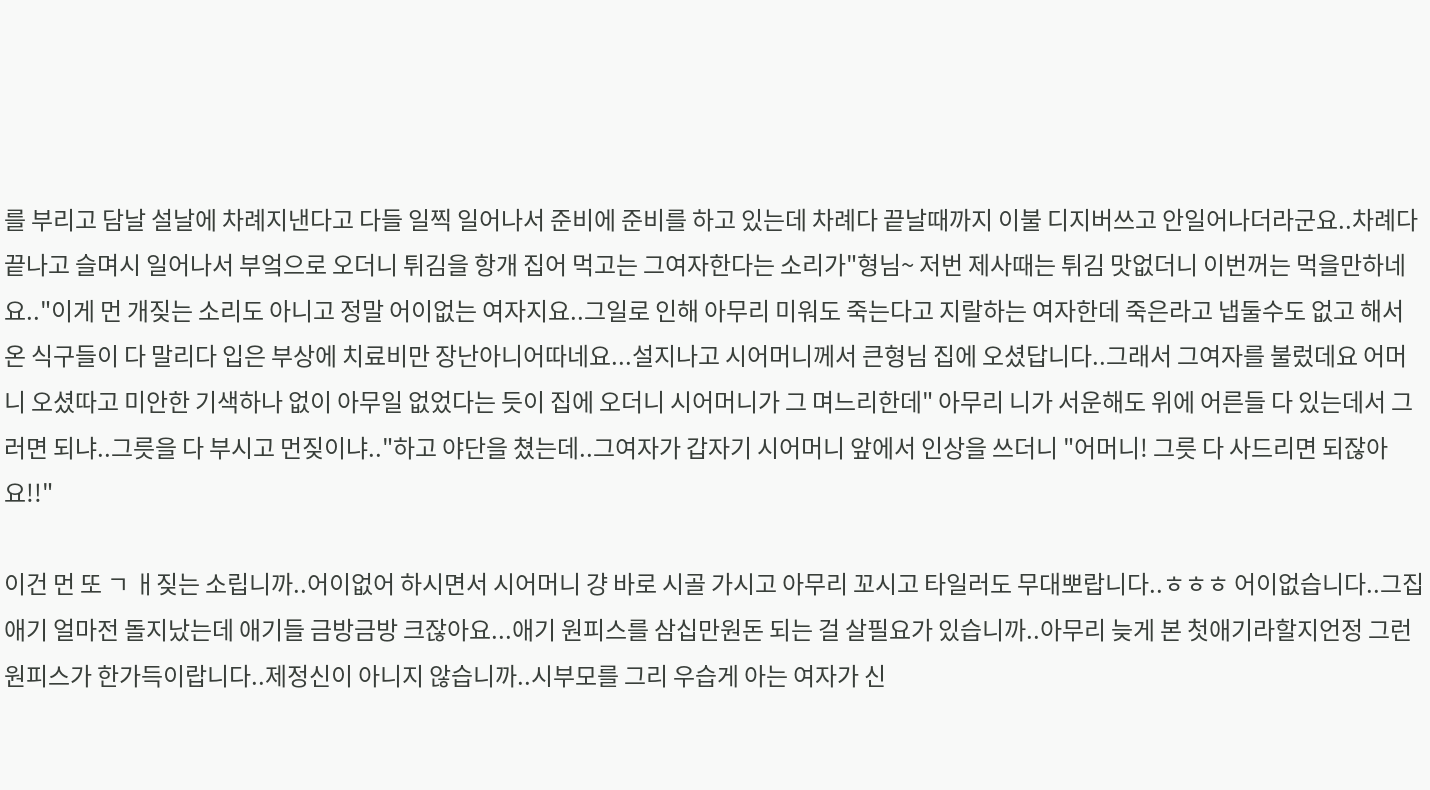를 부리고 담날 설날에 차례지낸다고 다들 일찍 일어나서 준비에 준비를 하고 있는데 차례다 끝날때까지 이불 디지버쓰고 안일어나더라군요..차례다 끝나고 슬며시 일어나서 부엌으로 오더니 튀김을 항개 집어 먹고는 그여자한다는 소리가"형님~ 저번 제사때는 튀김 맛없더니 이번꺼는 먹을만하네요.."이게 먼 개짖는 소리도 아니고 정말 어이없는 여자지요..그일로 인해 아무리 미워도 죽는다고 지랄하는 여자한데 죽은라고 냅둘수도 없고 해서 온 식구들이 다 말리다 입은 부상에 치료비만 장난아니어따네요...설지나고 시어머니께서 큰형님 집에 오셨답니다..그래서 그여자를 불렀데요 어머니 오셨따고 미안한 기색하나 없이 아무일 없었다는 듯이 집에 오더니 시어머니가 그 며느리한데" 아무리 니가 서운해도 위에 어른들 다 있는데서 그러면 되냐..그릇을 다 부시고 먼짖이냐.."하고 야단을 쳤는데..그여자가 갑자기 시어머니 앞에서 인상을 쓰더니 "어머니! 그릇 다 사드리면 되잖아요!!"

이건 먼 또 ㄱ ㅐ짖는 소립니까..어이없어 하시면서 시어머니 걍 바로 시골 가시고 아무리 꼬시고 타일러도 무대뽀랍니다..ㅎㅎㅎ 어이없습니다..그집 애기 얼마전 돌지났는데 애기들 금방금방 크잖아요...애기 원피스를 삼십만원돈 되는 걸 살필요가 있습니까..아무리 늦게 본 첫애기라할지언정 그런 원피스가 한가득이랍니다..제정신이 아니지 않습니까..시부모를 그리 우습게 아는 여자가 신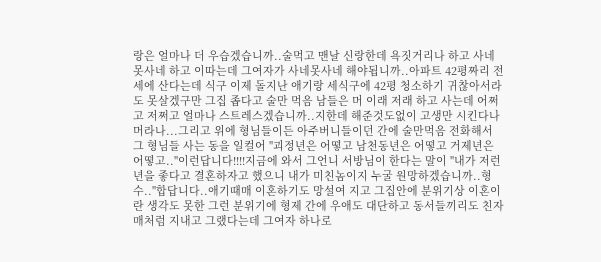랑은 얼마나 더 우습겠습니까..술먹고 맨날 신랑한데 욕짓거리나 하고 사네 못사네 하고 이따는데 그여자가 사네못사네 해야됩니까..아파트 42평짜리 전세에 산다는데 식구 이제 돌지난 애기랑 세식구에 42평 청소하기 귀찮아서라도 못살겠구만 그집 좁다고 술만 먹음 남들은 머 이래 저래 하고 사는데 어쩌고 저쩌고 얼마나 스트레스겠습니까..지한데 해준것도없이 고생만 시킨다나 머라나...그리고 위에 형님들이든 아주버니들이던 간에 술만먹음 전화해서 그 형님들 사는 동을 일컬어 "괴정년은 어떻고 남천동년은 어떻고 거제년은 어떻고.."이런답니다!!!!지금에 와서 그언니 서방님이 한다는 말이 "내가 저런년을 좋다고 결혼하자고 했으니 내가 미친놈이지 누굴 원망하겠습니까..형수.."합답니다..애기때매 이혼하기도 망설여 지고 그집안에 분위기상 이혼이란 생각도 못한 그런 분위기에 형제 간에 우애도 대단하고 동서들끼리도 친자매처럼 지내고 그랬다는데 그여자 하나로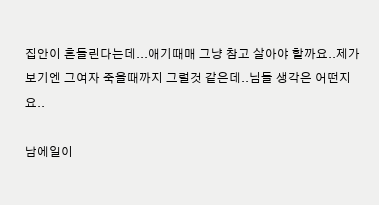집안이 흔들린다는데...애기때매 그냥 참고 살아야 할까요..제가 보기엔 그여자 죽을때까지 그럴것 같은데..님들 생각은 어떤지요..

남에일이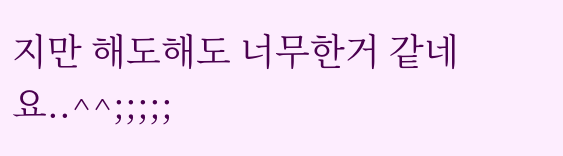지만 해도해도 너무한거 같네요..^^;;;;;